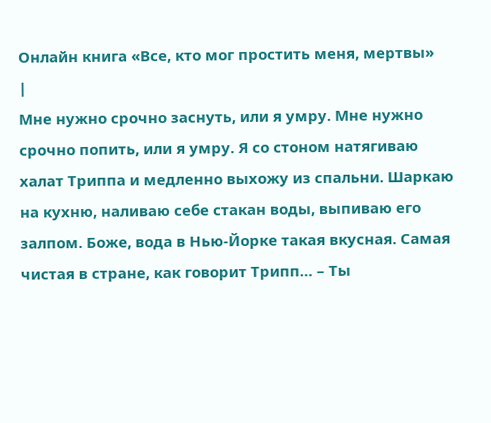Онлайн книга «Все, кто мог простить меня, мертвы»
|
Мне нужно срочно заснуть, или я умру. Мне нужно срочно попить, или я умру. Я со стоном натягиваю халат Триппа и медленно выхожу из спальни. Шаркаю на кухню, наливаю себе стакан воды, выпиваю его залпом. Боже, вода в Нью-Йорке такая вкусная. Самая чистая в стране, как говорит Трипп… – Ты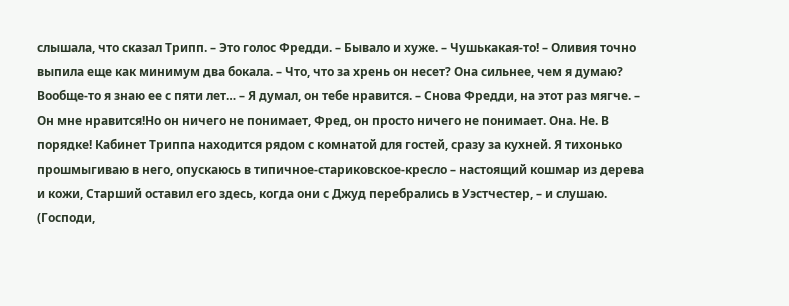слышала, что сказал Трипп. – Это голос Фредди. – Бывало и хуже. – Чушькакая-то! – Оливия точно выпила еще как минимум два бокала. – Что, что за хрень он несет? Она сильнее, чем я думаю? Вообще-то я знаю ее с пяти лет… – Я думал, он тебе нравится. – Снова Фредди, на этот раз мягче. – Он мне нравится!Но он ничего не понимает, Фред, он просто ничего не понимает. Она. Не. В порядке! Кабинет Триппа находится рядом с комнатой для гостей, сразу за кухней. Я тихонько прошмыгиваю в него, опускаюсь в типичное-стариковское-кресло – настоящий кошмар из дерева и кожи, Старший оставил его здесь, когда они с Джуд перебрались в Уэстчестер, – и слушаю. (Господи,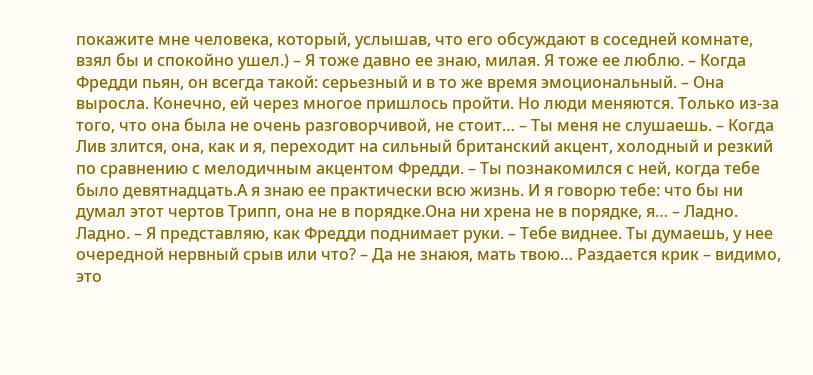покажите мне человека, который, услышав, что его обсуждают в соседней комнате, взял бы и спокойно ушел.) – Я тоже давно ее знаю, милая. Я тоже ее люблю. – Когда Фредди пьян, он всегда такой: серьезный и в то же время эмоциональный. – Она выросла. Конечно, ей через многое пришлось пройти. Но люди меняются. Только из-за того, что она была не очень разговорчивой, не стоит… – Ты меня не слушаешь. – Когда Лив злится, она, как и я, переходит на сильный британский акцент, холодный и резкий по сравнению с мелодичным акцентом Фредди. – Ты познакомился с ней, когда тебе было девятнадцать.А я знаю ее практически всю жизнь. И я говорю тебе: что бы ни думал этот чертов Трипп, она не в порядке.Она ни хрена не в порядке, я… – Ладно. Ладно. – Я представляю, как Фредди поднимает руки. – Тебе виднее. Ты думаешь, у нее очередной нервный срыв или что? – Да не знаюя, мать твою… Раздается крик – видимо, это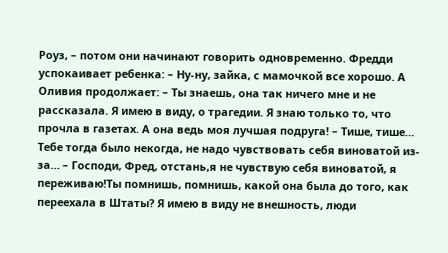Роуз, – потом они начинают говорить одновременно. Фредди успокаивает ребенка: – Ну-ну, зайка, с мамочкой все хорошо. А Оливия продолжает: – Ты знаешь, она так ничего мне и не рассказала. Я имею в виду, о трагедии. Я знаю только то, что прочла в газетах. А она ведь моя лучшая подруга! – Тише, тише… Тебе тогда было некогда, не надо чувствовать себя виноватой из-за… – Господи, Фред, отстань,я не чувствую себя виноватой, я переживаю!Ты помнишь, помнишь, какой она была до того, как переехала в Штаты? Я имею в виду не внешность, люди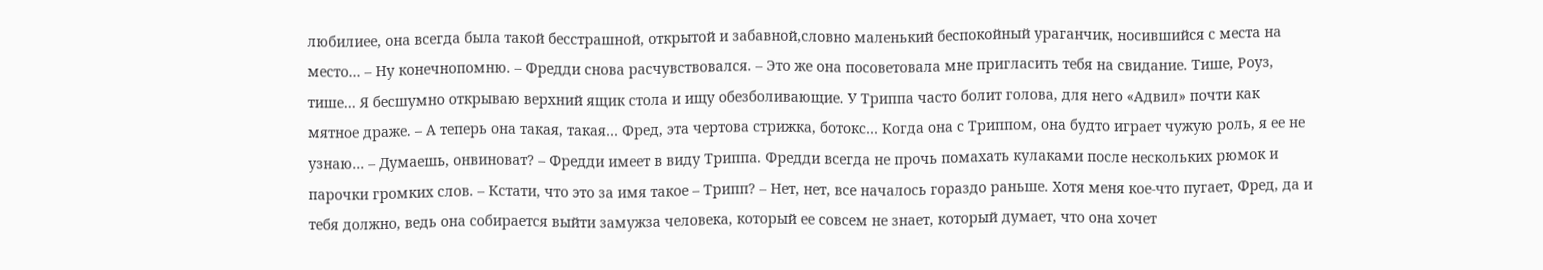любилиее, она всегда была такой бесстрашной, открытой и забавной,словно маленький беспокойный ураганчик, носившийся с места на место… – Ну конечнопомню. – Фредди снова расчувствовался. – Это же она посоветовала мне пригласить тебя на свидание. Тише, Роуз, тише… Я бесшумно открываю верхний ящик стола и ищу обезболивающие. У Триппа часто болит голова, для него «Адвил» почти как мятное драже. – А теперь она такая, такая… Фред, эта чертова стрижка, ботокс… Когда она с Триппом, она будто играет чужую роль, я ее не узнаю… – Думаешь, онвиноват? – Фредди имеет в виду Триппа. Фредди всегда не прочь помахать кулаками после нескольких рюмок и парочки громких слов. – Кстати, что это за имя такое – Трипп? – Нет, нет, все началось гораздо раньше. Хотя меня кое-что пугает, Фред, да и тебя должно, ведь она собирается выйти замужза человека, который ее совсем не знает, который думает, что она хочет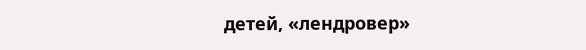детей, «лендровер»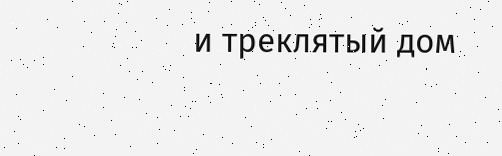и треклятый дом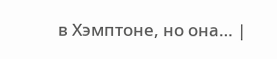в Хэмптоне, но она… |